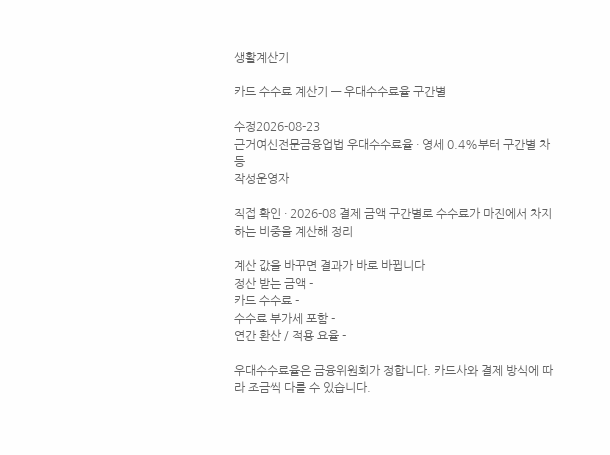생활계산기

카드 수수료 계산기 — 우대수수료율 구간별

수정2026-08-23
근거여신전문금융업법 우대수수료율 · 영세 0.4%부터 구간별 차등
작성운영자

직접 확인 · 2026-08 결제 금액 구간별로 수수료가 마진에서 차지하는 비중을 계산해 정리

계산 값을 바꾸면 결과가 바로 바뀝니다
정산 받는 금액 -
카드 수수료 -
수수료 부가세 포함 -
연간 환산 / 적용 요율 -

우대수수료율은 금융위원회가 정합니다. 카드사와 결제 방식에 따라 조금씩 다를 수 있습니다.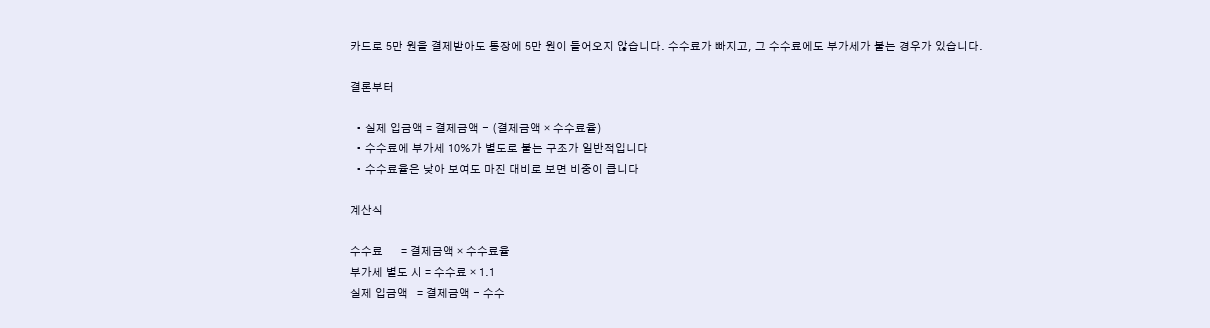카드로 5만 원을 결제받아도 통장에 5만 원이 들어오지 않습니다. 수수료가 빠지고, 그 수수료에도 부가세가 붙는 경우가 있습니다.

결론부터

  • 실제 입금액 = 결제금액 − (결제금액 × 수수료율)
  • 수수료에 부가세 10%가 별도로 붙는 구조가 일반적입니다
  • 수수료율은 낮아 보여도 마진 대비로 보면 비중이 큽니다

계산식

수수료      = 결제금액 × 수수료율
부가세 별도 시 = 수수료 × 1.1
실제 입금액   = 결제금액 − 수수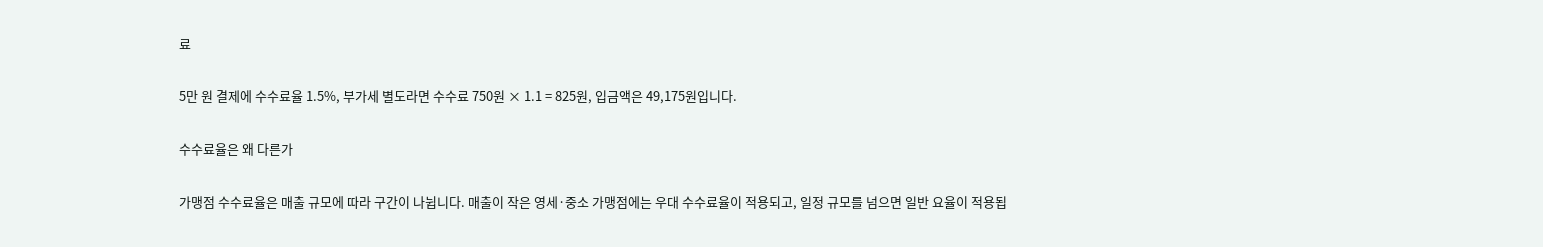료

5만 원 결제에 수수료율 1.5%, 부가세 별도라면 수수료 750원 × 1.1 = 825원, 입금액은 49,175원입니다.

수수료율은 왜 다른가

가맹점 수수료율은 매출 규모에 따라 구간이 나뉩니다. 매출이 작은 영세·중소 가맹점에는 우대 수수료율이 적용되고, 일정 규모를 넘으면 일반 요율이 적용됩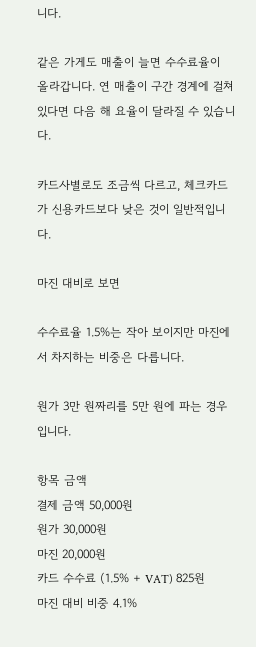니다.

같은 가게도 매출이 늘면 수수료율이 올라갑니다. 연 매출이 구간 경계에 걸쳐 있다면 다음 해 요율이 달라질 수 있습니다.

카드사별로도 조금씩 다르고, 체크카드가 신용카드보다 낮은 것이 일반적입니다.

마진 대비로 보면

수수료율 1.5%는 작아 보이지만 마진에서 차지하는 비중은 다릅니다.

원가 3만 원짜리를 5만 원에 파는 경우입니다.

항목 금액
결제 금액 50,000원
원가 30,000원
마진 20,000원
카드 수수료 (1.5% + VAT) 825원
마진 대비 비중 4.1%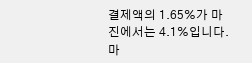결제액의 1.65%가 마진에서는 4.1%입니다. 마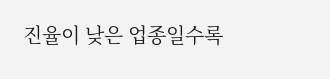진율이 낮은 업종일수록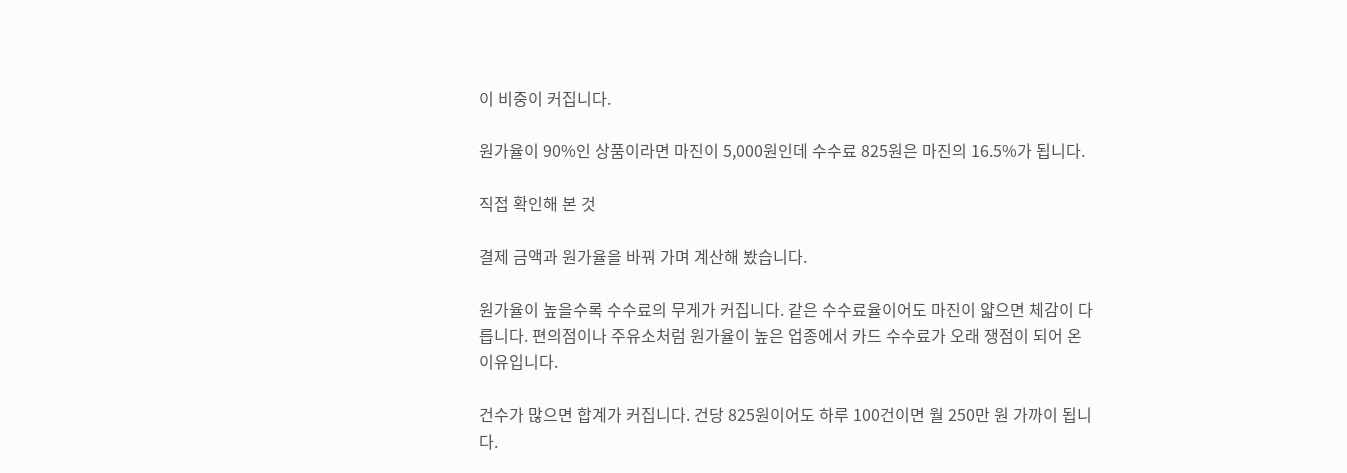이 비중이 커집니다.

원가율이 90%인 상품이라면 마진이 5,000원인데 수수료 825원은 마진의 16.5%가 됩니다.

직접 확인해 본 것

결제 금액과 원가율을 바꿔 가며 계산해 봤습니다.

원가율이 높을수록 수수료의 무게가 커집니다. 같은 수수료율이어도 마진이 얇으면 체감이 다릅니다. 편의점이나 주유소처럼 원가율이 높은 업종에서 카드 수수료가 오래 쟁점이 되어 온 이유입니다.

건수가 많으면 합계가 커집니다. 건당 825원이어도 하루 100건이면 월 250만 원 가까이 됩니다.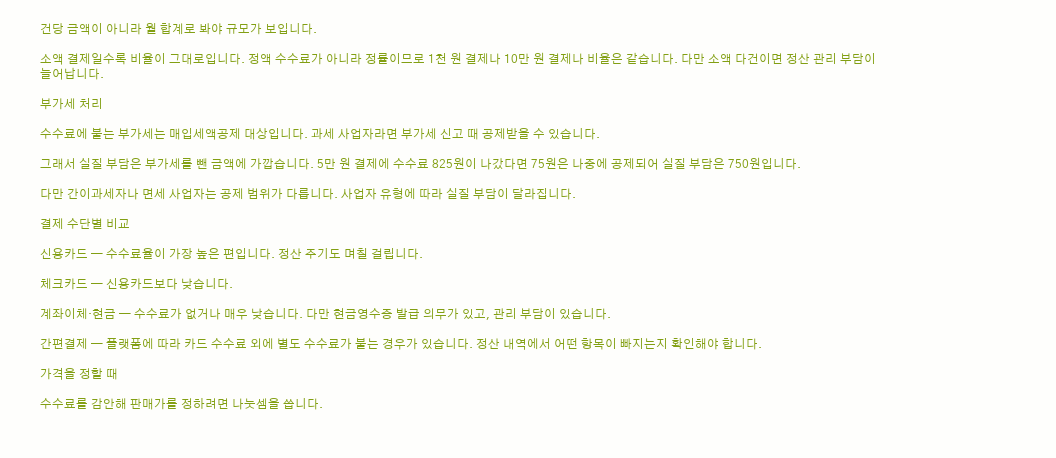건당 금액이 아니라 월 합계로 봐야 규모가 보입니다.

소액 결제일수록 비율이 그대로입니다. 정액 수수료가 아니라 정률이므로 1천 원 결제나 10만 원 결제나 비율은 같습니다. 다만 소액 다건이면 정산 관리 부담이 늘어납니다.

부가세 처리

수수료에 붙는 부가세는 매입세액공제 대상입니다. 과세 사업자라면 부가세 신고 때 공제받을 수 있습니다.

그래서 실질 부담은 부가세를 뺀 금액에 가깝습니다. 5만 원 결제에 수수료 825원이 나갔다면 75원은 나중에 공제되어 실질 부담은 750원입니다.

다만 간이과세자나 면세 사업자는 공제 범위가 다릅니다. 사업자 유형에 따라 실질 부담이 달라집니다.

결제 수단별 비교

신용카드 — 수수료율이 가장 높은 편입니다. 정산 주기도 며칠 걸립니다.

체크카드 — 신용카드보다 낮습니다.

계좌이체·현금 — 수수료가 없거나 매우 낮습니다. 다만 현금영수증 발급 의무가 있고, 관리 부담이 있습니다.

간편결제 — 플랫폼에 따라 카드 수수료 외에 별도 수수료가 붙는 경우가 있습니다. 정산 내역에서 어떤 항목이 빠지는지 확인해야 합니다.

가격을 정할 때

수수료를 감안해 판매가를 정하려면 나눗셈을 씁니다.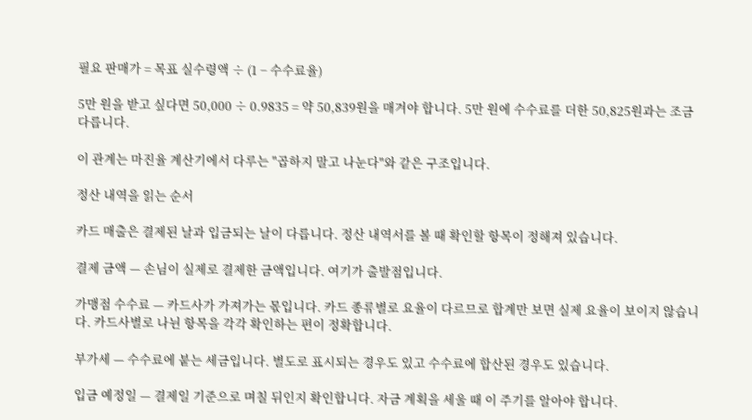필요 판매가 = 목표 실수령액 ÷ (1 − 수수료율)

5만 원을 받고 싶다면 50,000 ÷ 0.9835 = 약 50,839원을 매겨야 합니다. 5만 원에 수수료를 더한 50,825원과는 조금 다릅니다.

이 관계는 마진율 계산기에서 다루는 "곱하지 말고 나눈다"와 같은 구조입니다.

정산 내역을 읽는 순서

카드 매출은 결제된 날과 입금되는 날이 다릅니다. 정산 내역서를 볼 때 확인할 항목이 정해져 있습니다.

결제 금액 — 손님이 실제로 결제한 금액입니다. 여기가 출발점입니다.

가맹점 수수료 — 카드사가 가져가는 몫입니다. 카드 종류별로 요율이 다르므로 합계만 보면 실제 요율이 보이지 않습니다. 카드사별로 나뉜 항목을 각각 확인하는 편이 정확합니다.

부가세 — 수수료에 붙는 세금입니다. 별도로 표시되는 경우도 있고 수수료에 합산된 경우도 있습니다.

입금 예정일 — 결제일 기준으로 며칠 뒤인지 확인합니다. 자금 계획을 세울 때 이 주기를 알아야 합니다.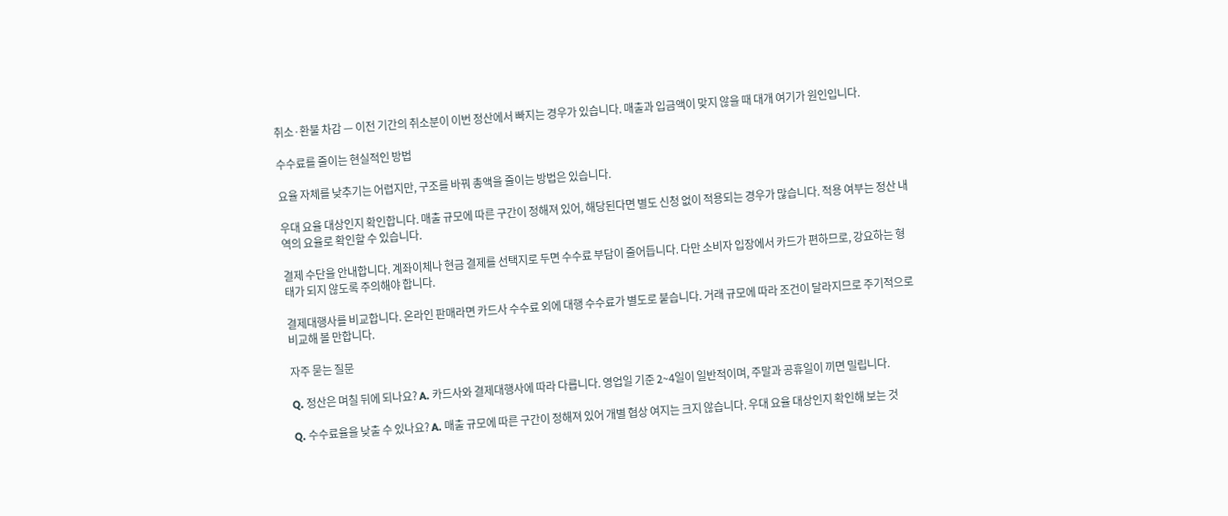취소·환불 차감 — 이전 기간의 취소분이 이번 정산에서 빠지는 경우가 있습니다. 매출과 입금액이 맞지 않을 때 대개 여기가 원인입니다.

수수료를 줄이는 현실적인 방법

요율 자체를 낮추기는 어렵지만, 구조를 바꿔 총액을 줄이는 방법은 있습니다.

우대 요율 대상인지 확인합니다. 매출 규모에 따른 구간이 정해져 있어, 해당된다면 별도 신청 없이 적용되는 경우가 많습니다. 적용 여부는 정산 내역의 요율로 확인할 수 있습니다.

결제 수단을 안내합니다. 계좌이체나 현금 결제를 선택지로 두면 수수료 부담이 줄어듭니다. 다만 소비자 입장에서 카드가 편하므로, 강요하는 형태가 되지 않도록 주의해야 합니다.

결제대행사를 비교합니다. 온라인 판매라면 카드사 수수료 외에 대행 수수료가 별도로 붙습니다. 거래 규모에 따라 조건이 달라지므로 주기적으로 비교해 볼 만합니다.

자주 묻는 질문

Q. 정산은 며칠 뒤에 되나요? A. 카드사와 결제대행사에 따라 다릅니다. 영업일 기준 2~4일이 일반적이며, 주말과 공휴일이 끼면 밀립니다.

Q. 수수료율을 낮출 수 있나요? A. 매출 규모에 따른 구간이 정해져 있어 개별 협상 여지는 크지 않습니다. 우대 요율 대상인지 확인해 보는 것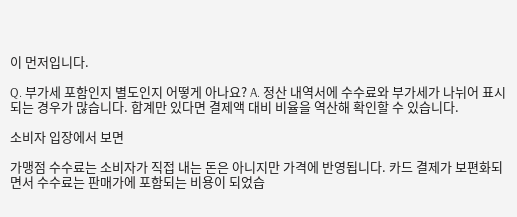이 먼저입니다.

Q. 부가세 포함인지 별도인지 어떻게 아나요? A. 정산 내역서에 수수료와 부가세가 나뉘어 표시되는 경우가 많습니다. 합계만 있다면 결제액 대비 비율을 역산해 확인할 수 있습니다.

소비자 입장에서 보면

가맹점 수수료는 소비자가 직접 내는 돈은 아니지만 가격에 반영됩니다. 카드 결제가 보편화되면서 수수료는 판매가에 포함되는 비용이 되었습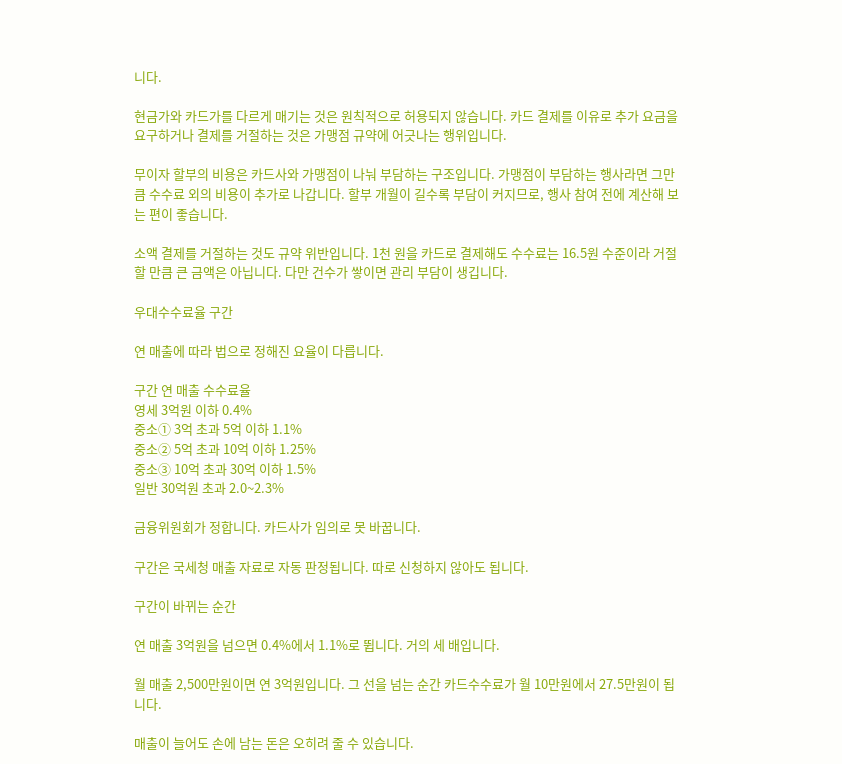니다.

현금가와 카드가를 다르게 매기는 것은 원칙적으로 허용되지 않습니다. 카드 결제를 이유로 추가 요금을 요구하거나 결제를 거절하는 것은 가맹점 규약에 어긋나는 행위입니다.

무이자 할부의 비용은 카드사와 가맹점이 나눠 부담하는 구조입니다. 가맹점이 부담하는 행사라면 그만큼 수수료 외의 비용이 추가로 나갑니다. 할부 개월이 길수록 부담이 커지므로, 행사 참여 전에 계산해 보는 편이 좋습니다.

소액 결제를 거절하는 것도 규약 위반입니다. 1천 원을 카드로 결제해도 수수료는 16.5원 수준이라 거절할 만큼 큰 금액은 아닙니다. 다만 건수가 쌓이면 관리 부담이 생깁니다.

우대수수료율 구간

연 매출에 따라 법으로 정해진 요율이 다릅니다.

구간 연 매출 수수료율
영세 3억원 이하 0.4%
중소① 3억 초과 5억 이하 1.1%
중소② 5억 초과 10억 이하 1.25%
중소③ 10억 초과 30억 이하 1.5%
일반 30억원 초과 2.0~2.3%

금융위원회가 정합니다. 카드사가 임의로 못 바꿉니다.

구간은 국세청 매출 자료로 자동 판정됩니다. 따로 신청하지 않아도 됩니다.

구간이 바뀌는 순간

연 매출 3억원을 넘으면 0.4%에서 1.1%로 뜁니다. 거의 세 배입니다.

월 매출 2,500만원이면 연 3억원입니다. 그 선을 넘는 순간 카드수수료가 월 10만원에서 27.5만원이 됩니다.

매출이 늘어도 손에 남는 돈은 오히려 줄 수 있습니다.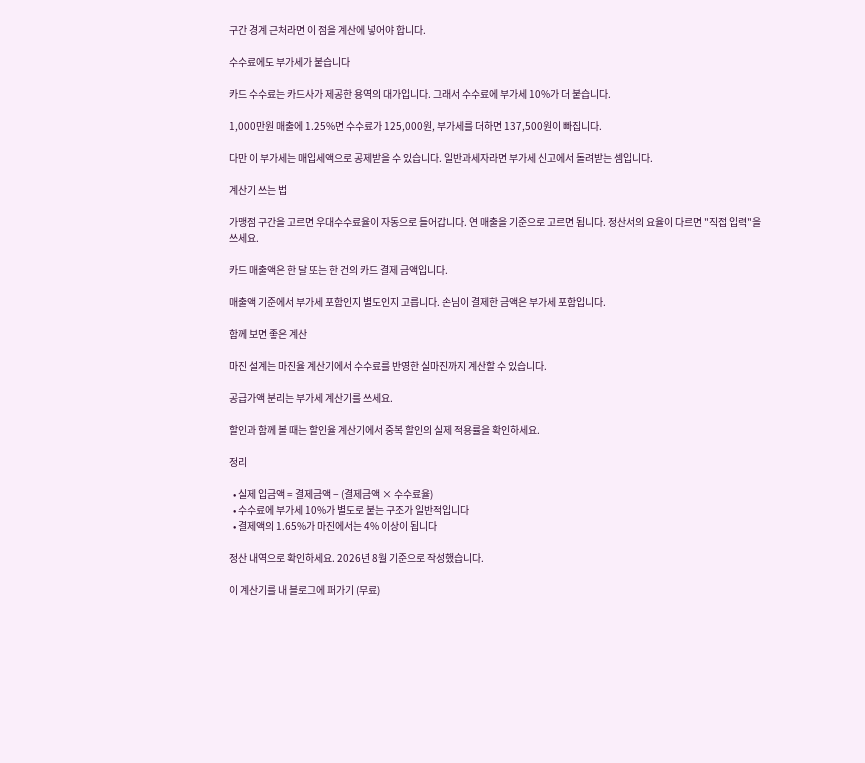구간 경계 근처라면 이 점을 계산에 넣어야 합니다.

수수료에도 부가세가 붙습니다

카드 수수료는 카드사가 제공한 용역의 대가입니다. 그래서 수수료에 부가세 10%가 더 붙습니다.

1,000만원 매출에 1.25%면 수수료가 125,000원, 부가세를 더하면 137,500원이 빠집니다.

다만 이 부가세는 매입세액으로 공제받을 수 있습니다. 일반과세자라면 부가세 신고에서 돌려받는 셈입니다.

계산기 쓰는 법

가맹점 구간을 고르면 우대수수료율이 자동으로 들어갑니다. 연 매출을 기준으로 고르면 됩니다. 정산서의 요율이 다르면 "직접 입력"을 쓰세요.

카드 매출액은 한 달 또는 한 건의 카드 결제 금액입니다.

매출액 기준에서 부가세 포함인지 별도인지 고릅니다. 손님이 결제한 금액은 부가세 포함입니다.

함께 보면 좋은 계산

마진 설계는 마진율 계산기에서 수수료를 반영한 실마진까지 계산할 수 있습니다.

공급가액 분리는 부가세 계산기를 쓰세요.

할인과 함께 볼 때는 할인율 계산기에서 중복 할인의 실제 적용률을 확인하세요.

정리

  • 실제 입금액 = 결제금액 − (결제금액 × 수수료율)
  • 수수료에 부가세 10%가 별도로 붙는 구조가 일반적입니다
  • 결제액의 1.65%가 마진에서는 4% 이상이 됩니다

정산 내역으로 확인하세요. 2026년 8월 기준으로 작성했습니다.

이 계산기를 내 블로그에 퍼가기 (무료)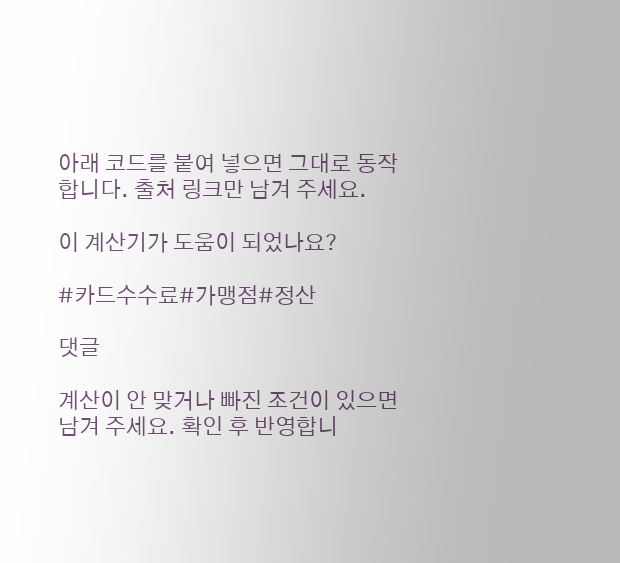아래 코드를 붙여 넣으면 그대로 동작합니다. 출처 링크만 남겨 주세요.

이 계산기가 도움이 되었나요?

#카드수수료#가맹점#정산

댓글

계산이 안 맞거나 빠진 조건이 있으면 남겨 주세요. 확인 후 반영합니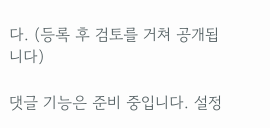다. (등록 후 검토를 거쳐 공개됩니다)

댓글 기능은 준비 중입니다. 설정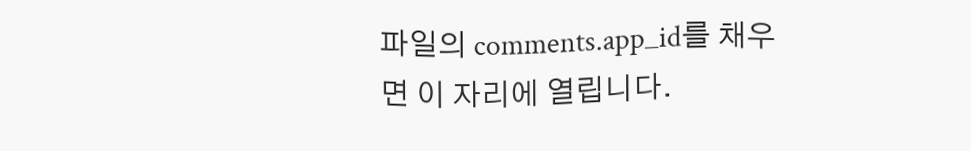파일의 comments.app_id를 채우면 이 자리에 열립니다.